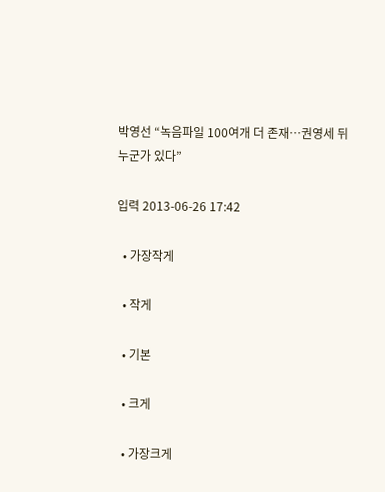박영선 “녹음파일 100여개 더 존재…권영세 뒤 누군가 있다”

입력 2013-06-26 17:42

  • 가장작게

  • 작게

  • 기본

  • 크게

  • 가장크게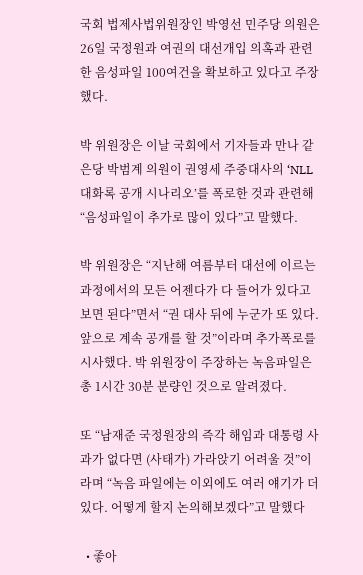국회 법제사법위원장인 박영선 민주당 의원은 26일 국정원과 여권의 대선개입 의혹과 관련한 음성파일 100여건을 확보하고 있다고 주장했다.

박 위원장은 이날 국회에서 기자들과 만나 같은당 박범계 의원이 권영세 주중대사의 ‘NLL 대화록 공개 시나리오’를 폭로한 것과 관련해 “음성파일이 추가로 많이 있다”고 말했다.

박 위원장은 “지난해 여름부터 대선에 이르는 과정에서의 모든 어젠다가 다 들어가 있다고 보면 된다”면서 “권 대사 뒤에 누군가 또 있다. 앞으로 계속 공개를 할 것”이라며 추가폭로를 시사했다. 박 위원장이 주장하는 녹음파일은 총 1시간 30분 분량인 것으로 알려졌다.

또 “남재준 국정원장의 즉각 해임과 대통령 사과가 없다면 (사태가) 가라앉기 어려울 것”이라며 “녹음 파일에는 이외에도 여러 얘기가 더 있다. 어떻게 할지 논의해보겠다”고 말했다

  • 좋아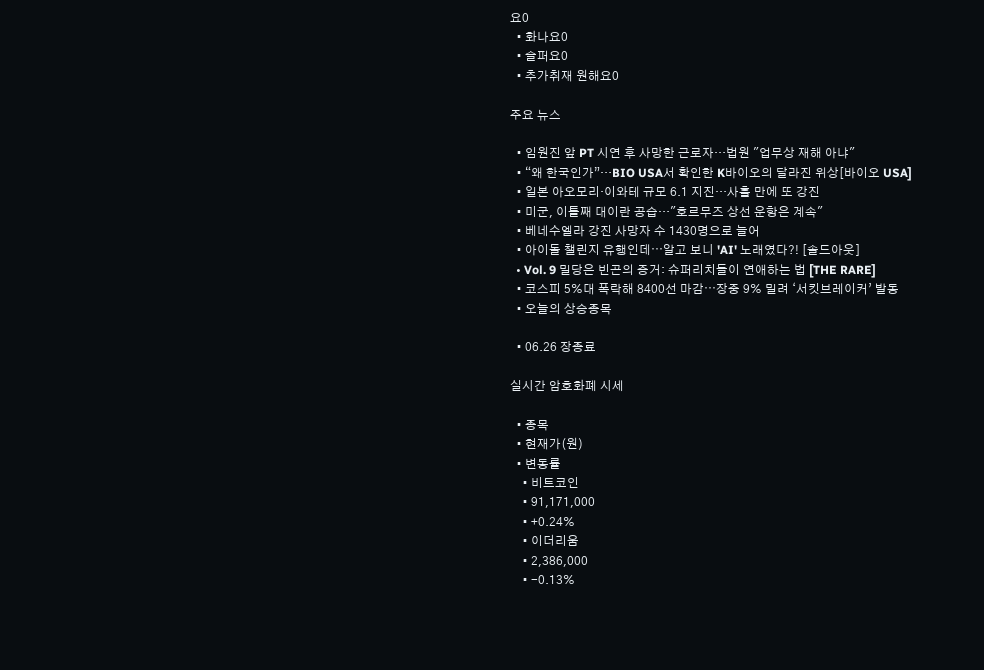요0
  • 화나요0
  • 슬퍼요0
  • 추가취재 원해요0

주요 뉴스

  • 임원진 앞 PT 시연 후 사망한 근로자…법원 "업무상 재해 아냐"
  • “왜 한국인가”…BIO USA서 확인한 K바이오의 달라진 위상[바이오 USA]
  • 일본 아오모리·이와테 규모 6.1 지진…사흘 만에 또 강진
  • 미군, 이틀째 대이란 공습…"호르무즈 상선 운항은 계속"
  • 베네수엘라 강진 사망자 수 1430명으로 늘어
  • 아이돌 챌린지 유행인데⋯알고 보니 'AI' 노래였다?! [솔드아웃]
  • Vol. 9 밀당은 빈곤의 증거: 슈퍼리치들이 연애하는 법 [THE RARE]
  • 코스피 5%대 폭락해 8400선 마감⋯장중 9% 밀려 ‘서킷브레이커’ 발동
  • 오늘의 상승종목

  • 06.26 장종료

실시간 암호화폐 시세

  • 종목
  • 현재가(원)
  • 변동률
    • 비트코인
    • 91,171,000
    • +0.24%
    • 이더리움
    • 2,386,000
    • -0.13%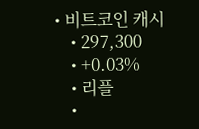• 비트코인 캐시
    • 297,300
    • +0.03%
    • 리플
    •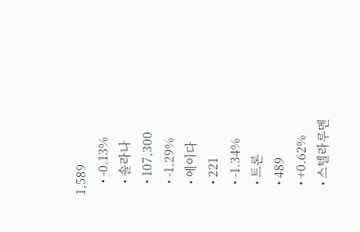1,589
    • -0.13%
    • 솔라나
    • 107,300
    • -1.29%
    • 에이다
    • 221
    • -1.34%
    • 트론
    • 489
    • +0.62%
    • 스텔라루멘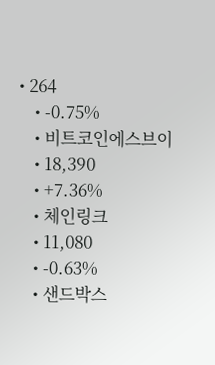• 264
    • -0.75%
    • 비트코인에스브이
    • 18,390
    • +7.36%
    • 체인링크
    • 11,080
    • -0.63%
    • 샌드박스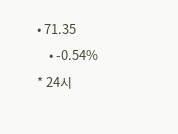• 71.35
    • -0.54%
* 24시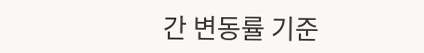간 변동률 기준